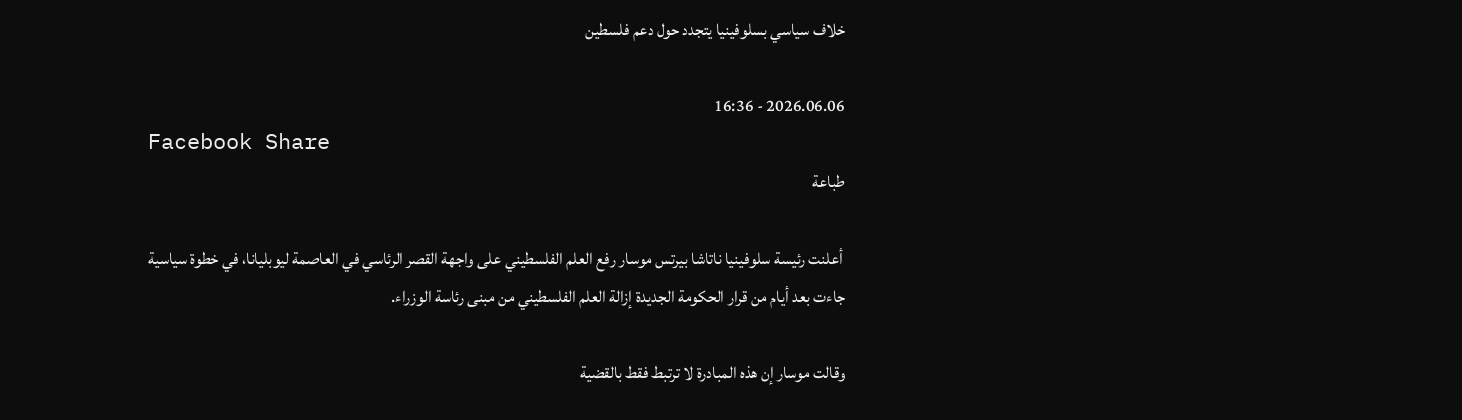خلاف سياسي بسلوفينيا يتجدد حول دعم فلسطين

2026.06.06 - 16:36
Facebook Share
طباعة

 أعلنت رئيسة سلوفينيا ناتاشا بيرتس موسار رفع العلم الفلسطيني على واجهة القصر الرئاسي في العاصمة ليوبليانا، في خطوة سياسية جاءت بعد أيام من قرار الحكومة الجديدة إزالة العلم الفلسطيني من مبنى رئاسة الوزراء.

وقالت موسار إن هذه المبادرة لا ترتبط فقط بالقضية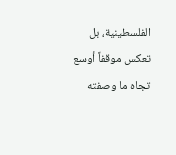الفلسطينية، بل تعكس موقفاً أوسع تجاه ما وصفته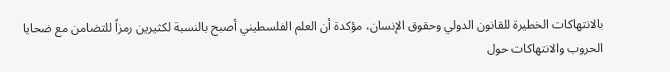بالانتهاكات الخطيرة للقانون الدولي وحقوق الإنسان، مؤكدة أن العلم الفلسطيني أصبح بالنسبة لكثيرين رمزاً للتضامن مع ضحايا الحروب والانتهاكات حول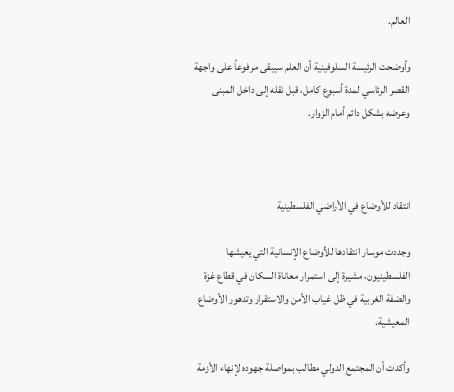العالم.

وأوضحت الرئيسة السلوفينية أن العلم سيبقى مرفوعاً على واجهة القصر الرئاسي لمدة أسبوع كامل، قبل نقله إلى داخل المبنى وعرضه بشكل دائم أمام الزوار.



انتقاد للأوضاع في الأراضي الفلسطينية

وجددت موسار انتقادها للأوضاع الإنسانية التي يعيشها الفلسطينيون، مشيرة إلى استمرار معاناة السكان في قطاع غزة والضفة الغربية في ظل غياب الأمن والاستقرار وتدهور الأوضاع المعيشية.

وأكدت أن المجتمع الدولي مطالب بمواصلة جهوده لإنهاء الأزمة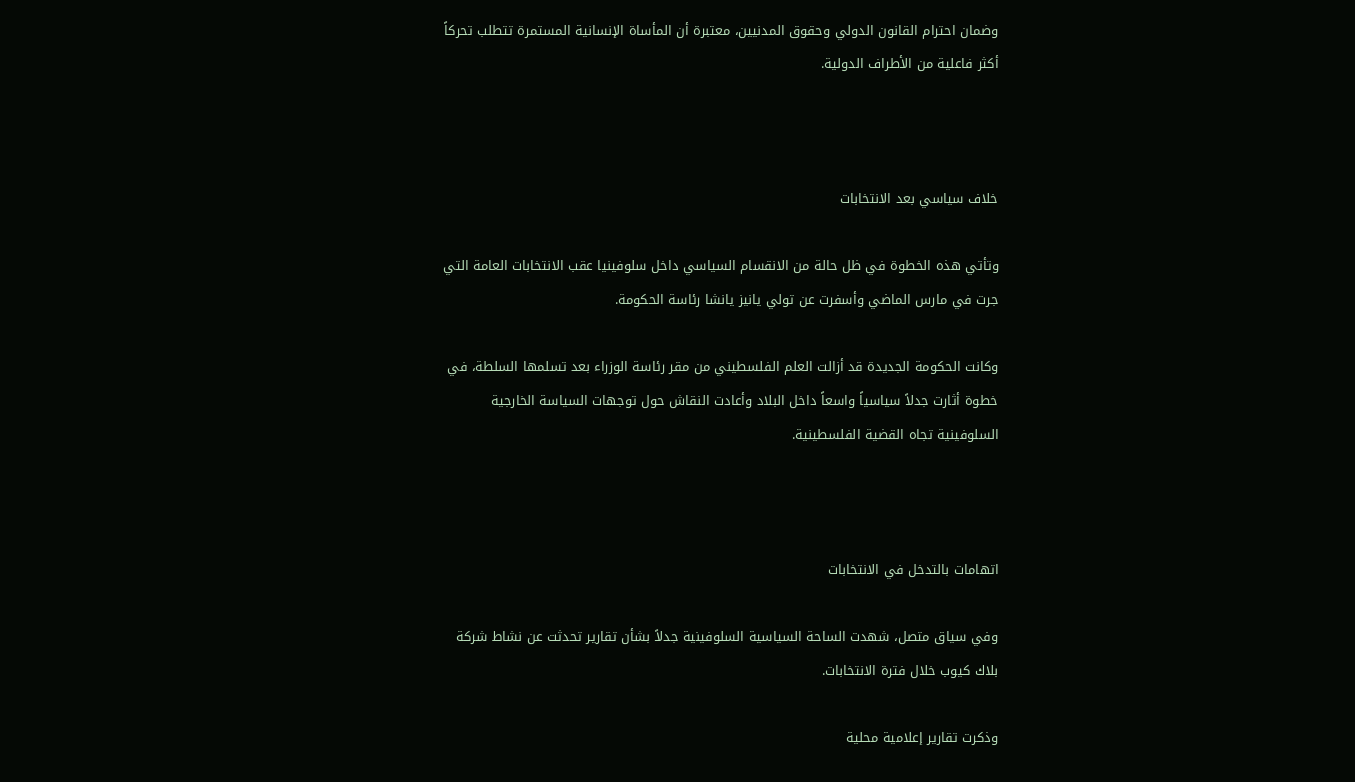وضمان احترام القانون الدولي وحقوق المدنيين، معتبرة أن المأساة الإنسانية المستمرة تتطلب تحركاً أكثر فاعلية من الأطراف الدولية.



خلاف سياسي بعد الانتخابات

وتأتي هذه الخطوة في ظل حالة من الانقسام السياسي داخل سلوفينيا عقب الانتخابات العامة التي جرت في مارس الماضي وأسفرت عن تولي يانيز يانشا رئاسة الحكومة.

وكانت الحكومة الجديدة قد أزالت العلم الفلسطيني من مقر رئاسة الوزراء بعد تسلمها السلطة، في خطوة أثارت جدلاً سياسياً واسعاً داخل البلاد وأعادت النقاش حول توجهات السياسة الخارجية السلوفينية تجاه القضية الفلسطينية.



اتهامات بالتدخل في الانتخابات

وفي سياق متصل، شهدت الساحة السياسية السلوفينية جدلاً بشأن تقارير تحدثت عن نشاط شركة بلاك كيوب خلال فترة الانتخابات.

وذكرت تقارير إعلامية محلية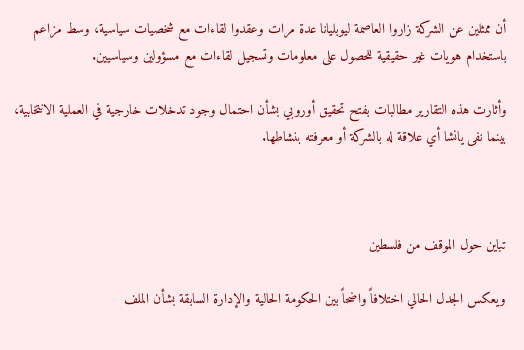أن ممثلين عن الشركة زاروا العاصمة ليوبليانا عدة مرات وعقدوا لقاءات مع شخصيات سياسية، وسط مزاعم باستخدام هويات غير حقيقية للحصول على معلومات وتسجيل لقاءات مع مسؤولين وسياسيين.

وأثارت هذه التقارير مطالبات بفتح تحقيق أوروبي بشأن احتمال وجود تدخلات خارجية في العملية الانتخابية، بينما نفى يانشا أي علاقة له بالشركة أو معرفته بنشاطها.



تباين حول الموقف من فلسطين

ويعكس الجدل الحالي اختلافاً واضحاً بين الحكومة الحالية والإدارة السابقة بشأن الملف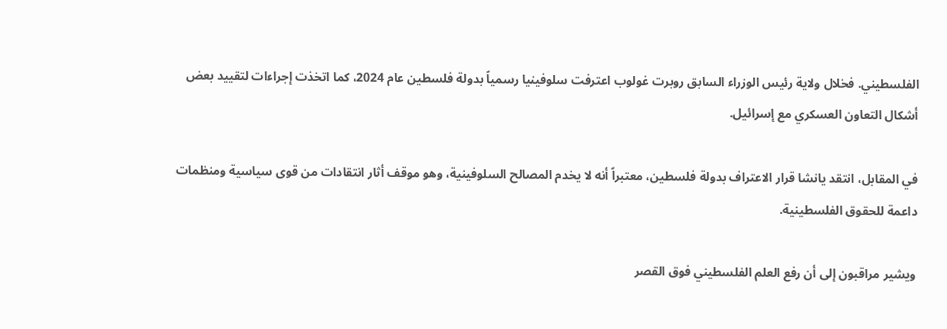الفلسطيني. فخلال ولاية رئيس الوزراء السابق روبرت غولوب اعترفت سلوفينيا رسمياً بدولة فلسطين عام 2024، كما اتخذت إجراءات لتقييد بعض أشكال التعاون العسكري مع إسرائيل.

في المقابل، انتقد يانشا قرار الاعتراف بدولة فلسطين، معتبراً أنه لا يخدم المصالح السلوفينية، وهو موقف أثار انتقادات من قوى سياسية ومنظمات داعمة للحقوق الفلسطينية.

ويشير مراقبون إلى أن رفع العلم الفلسطيني فوق القصر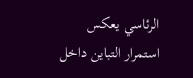الرئاسي يعكس استمرار التباين داخل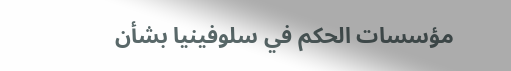مؤسسات الحكم في سلوفينيا بشأن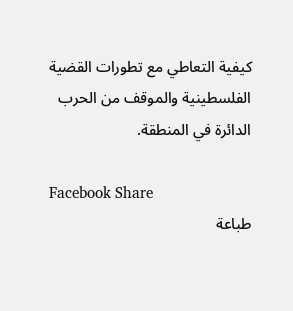كيفية التعاطي مع تطورات القضية الفلسطينية والموقف من الحرب الدائرة في المنطقة.

Facebook Share
طباعة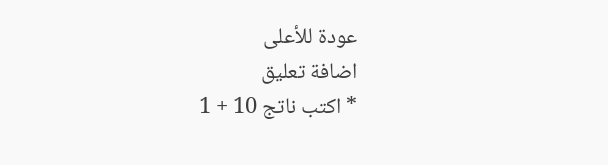عودة للأعلى
اضافة تعليق
* اكتب ناتج 10 + 1